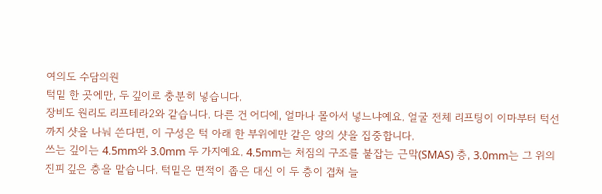여의도 수담의원
턱밑 한 곳에만, 두 깊이로 충분히 넣습니다.
장비도 원리도 리프테라2와 같습니다. 다른 건 어디에, 얼마나 몰아서 넣느냐예요. 얼굴 전체 리프팅이 이마부터 턱선까지 샷을 나눠 쓴다면, 이 구성은 턱 아래 한 부위에만 같은 양의 샷을 집중합니다.
쓰는 깊이는 4.5mm와 3.0mm 두 가지예요. 4.5mm는 처짐의 구조를 붙잡는 근막(SMAS) 층, 3.0mm는 그 위의 진피 깊은 층을 맡습니다. 턱밑은 면적이 좁은 대신 이 두 층이 겹쳐 늘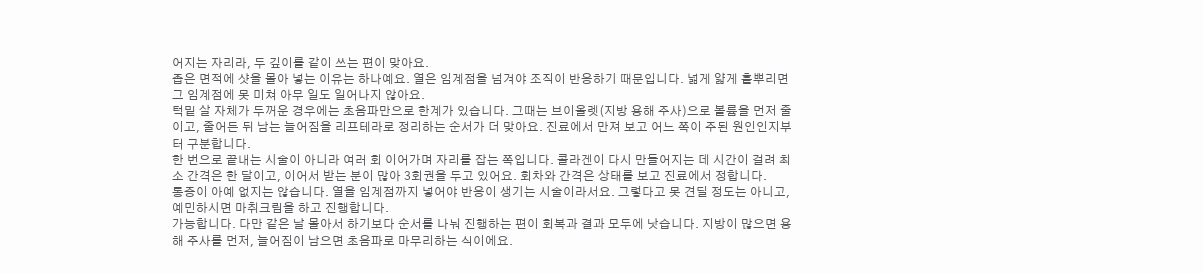어지는 자리라, 두 깊이를 같이 쓰는 편이 맞아요.
좁은 면적에 샷을 몰아 넣는 이유는 하나예요. 열은 임계점을 넘겨야 조직이 반응하기 때문입니다. 넓게 얇게 흩뿌리면 그 임계점에 못 미쳐 아무 일도 일어나지 않아요.
턱밑 살 자체가 두꺼운 경우에는 초음파만으로 한계가 있습니다. 그때는 브이올렛(지방 용해 주사)으로 볼륨을 먼저 줄이고, 줄어든 뒤 남는 늘어짐을 리프테라로 정리하는 순서가 더 맞아요. 진료에서 만져 보고 어느 쪽이 주된 원인인지부터 구분합니다.
한 번으로 끝내는 시술이 아니라 여러 회 이어가며 자리를 잡는 쪽입니다. 콜라겐이 다시 만들어지는 데 시간이 걸려 최소 간격은 한 달이고, 이어서 받는 분이 많아 3회권을 두고 있어요. 회차와 간격은 상태를 보고 진료에서 정합니다.
통증이 아예 없지는 않습니다. 열을 임계점까지 넣어야 반응이 생기는 시술이라서요. 그렇다고 못 견딜 정도는 아니고, 예민하시면 마취크림을 하고 진행합니다.
가능합니다. 다만 같은 날 몰아서 하기보다 순서를 나눠 진행하는 편이 회복과 결과 모두에 낫습니다. 지방이 많으면 용해 주사를 먼저, 늘어짐이 남으면 초음파로 마무리하는 식이에요.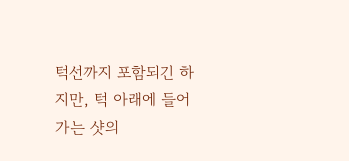턱선까지 포함되긴 하지만, 턱 아래에 들어가는 샷의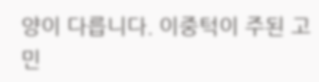양이 다릅니다. 이중턱이 주된 고민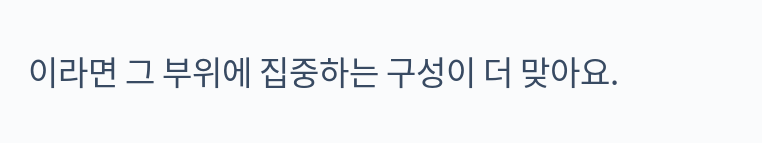이라면 그 부위에 집중하는 구성이 더 맞아요.